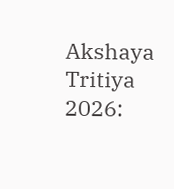Akshaya Tritiya 2026: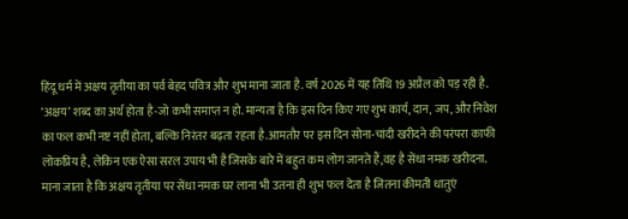हिंदू धर्म में अक्षय तृतीया का पर्व बेहद पवित्र और शुभ माना जाता है. वर्ष 2026 में यह तिथि 19 अप्रैल को पड़ रही है. ‘अक्षय’ शब्द का अर्थ होता है-जो कभी समाप्त न हो. मान्यता है कि इस दिन किए गए शुभ कार्य, दान, जप, और निवेश का फल कभी नष्ट नहीं होता, बल्कि निरंतर बढ़ता रहता है.आमतौर पर इस दिन सोना-चांदी खरीदने की परंपरा काफी लोकप्रिय है, लेकिन एक ऐसा सरल उपाय भी है जिसके बारे में बहुत कम लोग जानते हैं,वह है सेंधा नमक खरीदना. माना जाता है कि अक्षय तृतीया पर सेंधा नमक घर लाना भी उतना ही शुभ फल देता है जितना कीमती धातुएं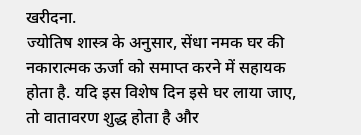खरीदना.
ज्योतिष शास्त्र के अनुसार, सेंधा नमक घर की नकारात्मक ऊर्जा को समाप्त करने में सहायक होता है. यदि इस विशेष दिन इसे घर लाया जाए, तो वातावरण शुद्ध होता है और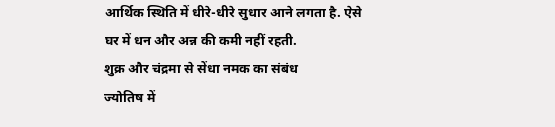आर्थिक स्थिति में धीरे-धीरे सुधार आने लगता है. ऐसे घर में धन और अन्न की कमी नहीं रहती.
शुक्र और चंद्रमा से सेंधा नमक का संबंध
ज्योतिष में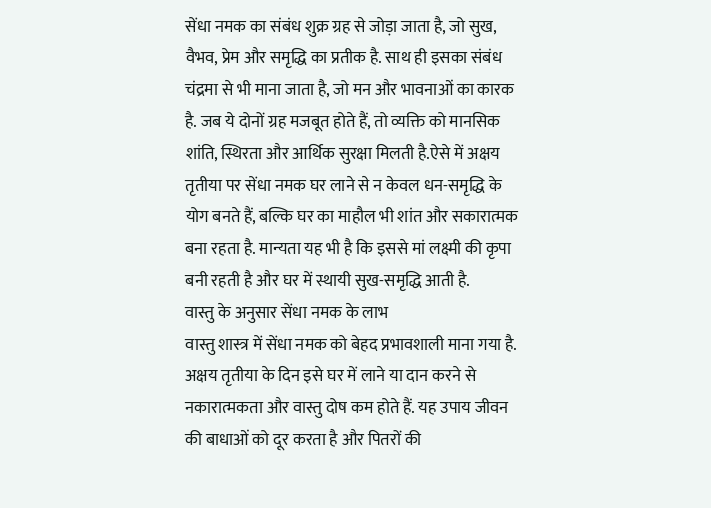सेंधा नमक का संबंध शुक्र ग्रह से जोड़ा जाता है, जो सुख, वैभव, प्रेम और समृद्धि का प्रतीक है. साथ ही इसका संबंध चंद्रमा से भी माना जाता है, जो मन और भावनाओं का कारक है. जब ये दोनों ग्रह मजबूत होते हैं, तो व्यक्ति को मानसिक शांति, स्थिरता और आर्थिक सुरक्षा मिलती है.ऐसे में अक्षय तृतीया पर सेंधा नमक घर लाने से न केवल धन-समृद्धि के योग बनते हैं, बल्कि घर का माहौल भी शांत और सकारात्मक बना रहता है. मान्यता यह भी है कि इससे मां लक्ष्मी की कृपा बनी रहती है और घर में स्थायी सुख-समृद्धि आती है.
वास्तु के अनुसार सेंधा नमक के लाभ
वास्तु शास्त्र में सेंधा नमक को बेहद प्रभावशाली माना गया है. अक्षय तृतीया के दिन इसे घर में लाने या दान करने से नकारात्मकता और वास्तु दोष कम होते हैं. यह उपाय जीवन की बाधाओं को दूर करता है और पितरों की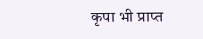कृपा भी प्राप्त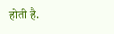होती है.